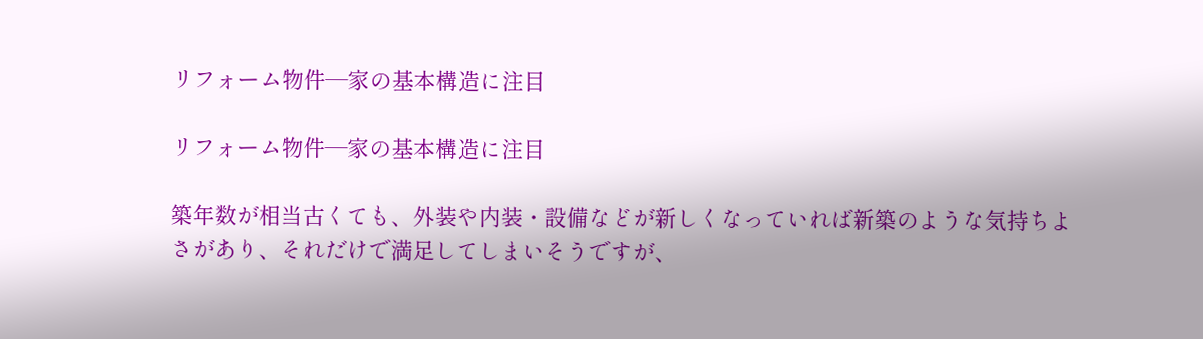リフォーム物件―家の基本構造に注目

リフォーム物件―家の基本構造に注目

築年数が相当古くても、外装や内装・設備などが新しくなっていれば新築のような気持ちよさがあり、それだけで満足してしまいそうですが、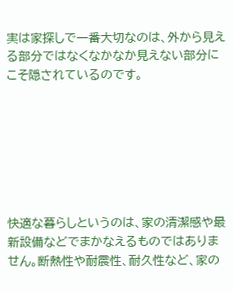実は家探しで一番大切なのは、外から見える部分ではなくなかなか見えない部分にこそ隠されているのです。







快適な暮らしというのは、家の清潔感や最新設備などでまかなえるものではありません。断熱性や耐震性、耐久性など、家の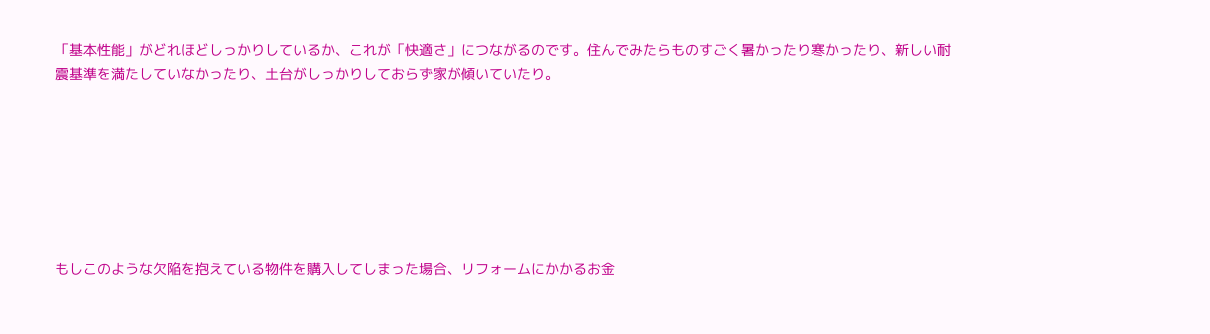「基本性能」がどれほどしっかりしているか、これが「快適さ」につながるのです。住んでみたらものすごく暑かったり寒かったり、新しい耐震基準を満たしていなかったり、土台がしっかりしておらず家が傾いていたり。







もしこのような欠陥を抱えている物件を購入してしまった場合、リフォームにかかるお金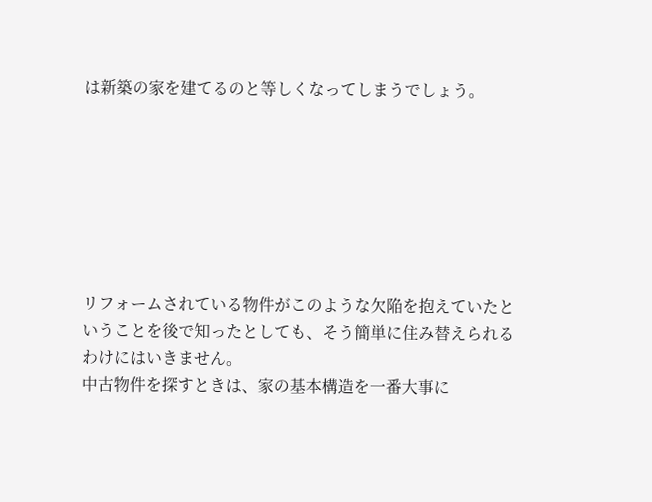は新築の家を建てるのと等しくなってしまうでしょう。







リフォームされている物件がこのような欠陥を抱えていたということを後で知ったとしても、そう簡単に住み替えられるわけにはいきません。
中古物件を探すときは、家の基本構造を一番大事に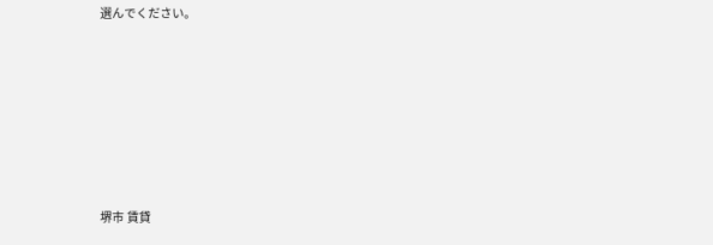選んでください。







堺市 賃貸